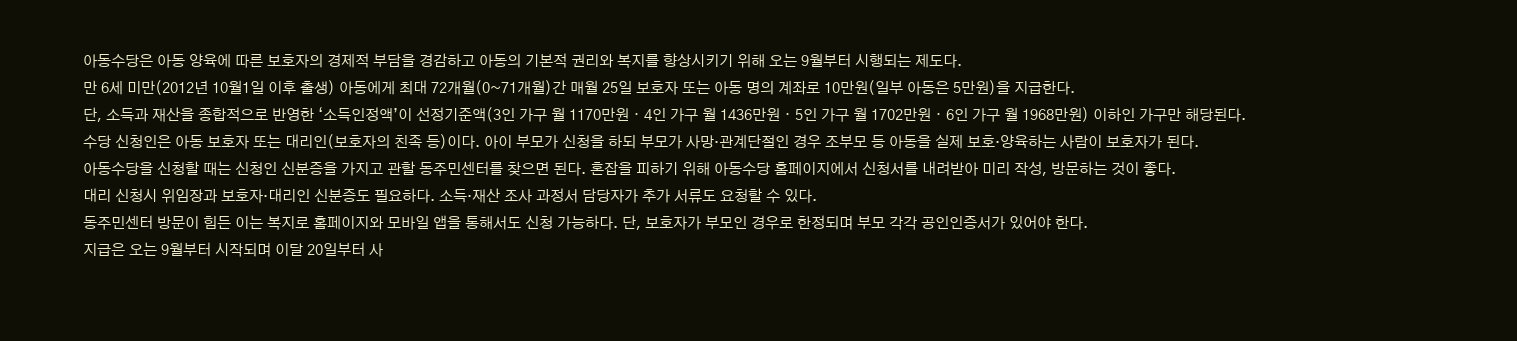아동수당은 아동 양육에 따른 보호자의 경제적 부담을 경감하고 아동의 기본적 권리와 복지를 향상시키기 위해 오는 9월부터 시행되는 제도다.
만 6세 미만(2012년 10월1일 이후 출생) 아동에게 최대 72개월(0~71개월)간 매월 25일 보호자 또는 아동 명의 계좌로 10만원(일부 아동은 5만원)을 지급한다.
단, 소득과 재산을 종합적으로 반영한 ‘소득인정액’이 선정기준액(3인 가구 월 1170만원ㆍ4인 가구 월 1436만원ㆍ5인 가구 월 1702만원ㆍ6인 가구 월 1968만원) 이하인 가구만 해당된다.
수당 신청인은 아동 보호자 또는 대리인(보호자의 친족 등)이다. 아이 부모가 신청을 하되 부모가 사망·관계단절인 경우 조부모 등 아동을 실제 보호·양육하는 사람이 보호자가 된다.
아동수당을 신청할 때는 신청인 신분증을 가지고 관할 동주민센터를 찾으면 된다. 혼잡을 피하기 위해 아동수당 홈페이지에서 신청서를 내려받아 미리 작성, 방문하는 것이 좋다.
대리 신청시 위임장과 보호자·대리인 신분증도 필요하다. 소득·재산 조사 과정서 담당자가 추가 서류도 요청할 수 있다.
동주민센터 방문이 힘든 이는 복지로 홈페이지와 모바일 앱을 통해서도 신청 가능하다. 단, 보호자가 부모인 경우로 한정되며 부모 각각 공인인증서가 있어야 한다.
지급은 오는 9월부터 시작되며 이달 20일부터 사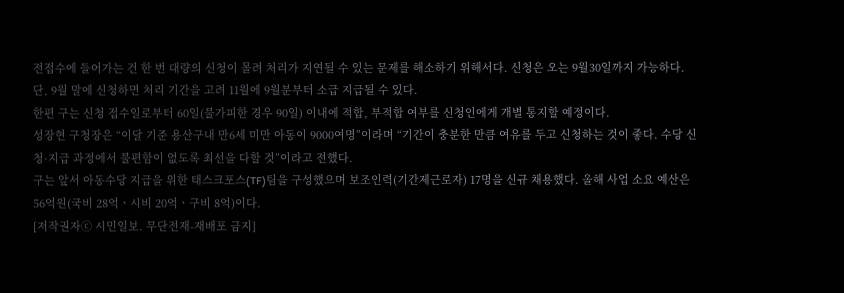전접수에 들어가는 건 한 번 대량의 신청이 몰려 처리가 지연될 수 있는 문제를 해소하기 위해서다. 신청은 오는 9월30일까지 가능하다.
단, 9월 말에 신청하면 처리 기간을 고려 11월에 9월분부터 소급 지급될 수 있다.
한편 구는 신청 접수일로부터 60일(불가피한 경우 90일) 이내에 적합, 부적합 여부를 신청인에게 개별 통지할 예정이다.
성장현 구청장은 “이달 기준 용산구내 만6세 미만 아동이 9000여명”이라며 “기간이 충분한 만큼 여유를 두고 신청하는 것이 좋다. 수당 신청·지급 과정에서 불편함이 없도록 최선을 다할 것”이라고 전했다.
구는 앞서 아동수당 지급을 위한 태스크포스(TF)팀을 구성했으며 보조인력(기간제근로자) 17명을 신규 채용했다. 올해 사업 소요 예산은 56억원(국비 28억ㆍ시비 20억ㆍ구비 8억)이다.
[저작권자ⓒ 시민일보. 무단전재-재배포 금지]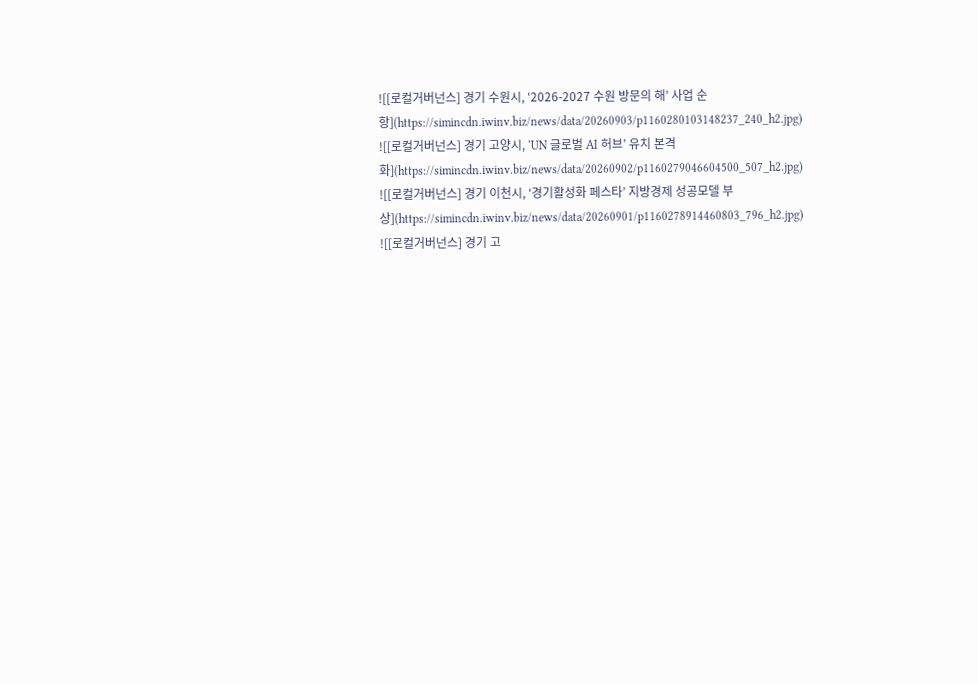![[로컬거버넌스] 경기 수원시, ‘2026-2027 수원 방문의 해’ 사업 순항](https://simincdn.iwinv.biz/news/data/20260903/p1160280103148237_240_h2.jpg)
![[로컬거버넌스] 경기 고양시, ‘UN 글로벌 AI 허브’ 유치 본격화](https://simincdn.iwinv.biz/news/data/20260902/p1160279046604500_507_h2.jpg)
![[로컬거버넌스] 경기 이천시, ‘경기활성화 페스타’ 지방경제 성공모델 부상](https://simincdn.iwinv.biz/news/data/20260901/p1160278914460803_796_h2.jpg)
![[로컬거버넌스] 경기 고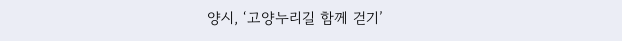양시, ‘고양누리길 함께 걷기’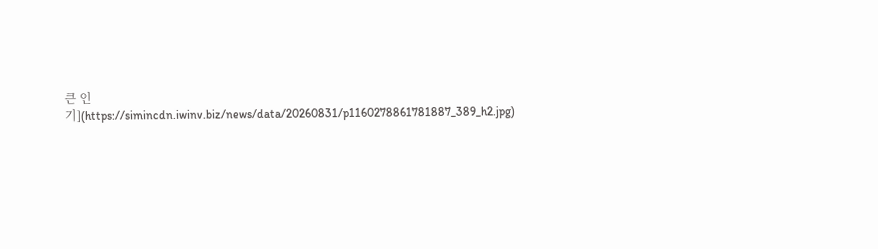큰 인기](https://simincdn.iwinv.biz/news/data/20260831/p1160278861781887_389_h2.jpg)